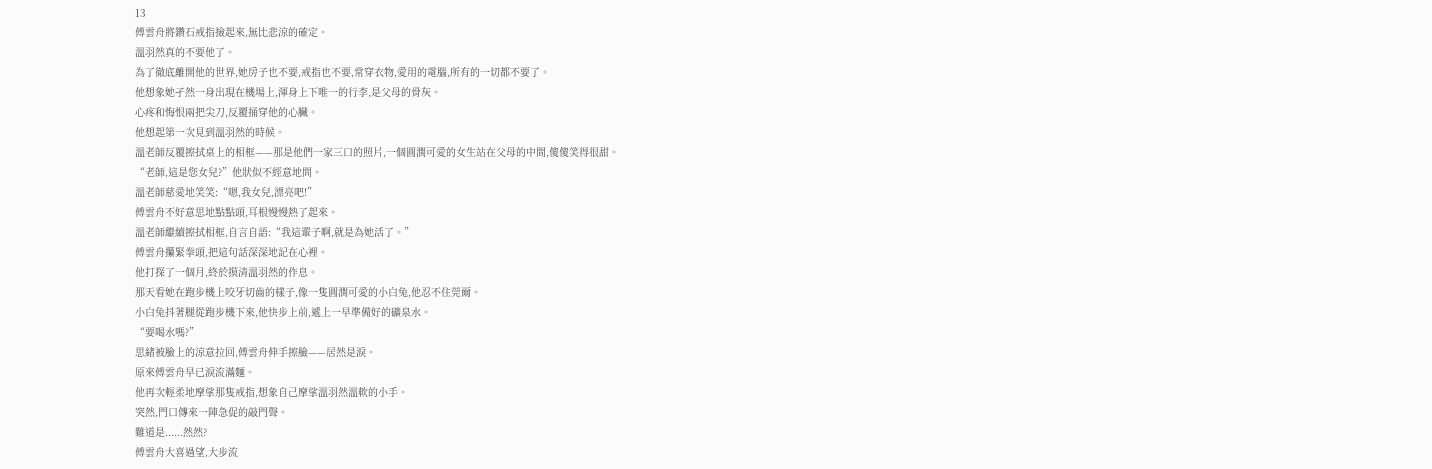13
傅雲舟將鑽石戒指撿起來,無比悲涼的確定。
溫羽然真的不要他了。
為了徹底離開他的世界,她房子也不要,戒指也不要,常穿衣物,愛用的電腦,所有的一切都不要了。
他想象她孑然一身出現在機場上,渾身上下唯一的行李,是父母的骨灰。
心疼和悔恨兩把尖刀,反覆捅穿他的心臟。
他想起第一次見到溫羽然的時候。
溫老師反覆擦拭桌上的相框——那是他們一家三口的照片,一個圓潤可愛的女生站在父母的中間,傻傻笑得很甜。
“老師,這是您女兒?”他狀似不經意地問。
溫老師慈愛地笑笑:“嗯,我女兒,漂亮吧!”
傅雲舟不好意思地點點頭,耳根慢慢熱了起來。
溫老師繼續擦拭相框,自言自語:“我這輩子啊,就是為她活了。”
傅雲舟攥緊拳頭,把這句話深深地記在心裡。
他打探了一個月,終於摸清溫羽然的作息。
那天看她在跑步機上咬牙切齒的樣子,像一隻圓潤可愛的小白兔,他忍不住莞爾。
小白兔抖著腿從跑步機下來,他快步上前,遞上一早準備好的礦泉水。
“要喝水嗎?”
思緒被臉上的涼意拉回,傅雲舟伸手擦臉——居然是淚。
原來傅雲舟早已淚流滿麵。
他再次輕柔地摩挲那隻戒指,想象自己摩挲溫羽然溫軟的小手。
突然,門口傳來一陣急促的敲門聲。
難道是......然然?
傅雲舟大喜過望,大步流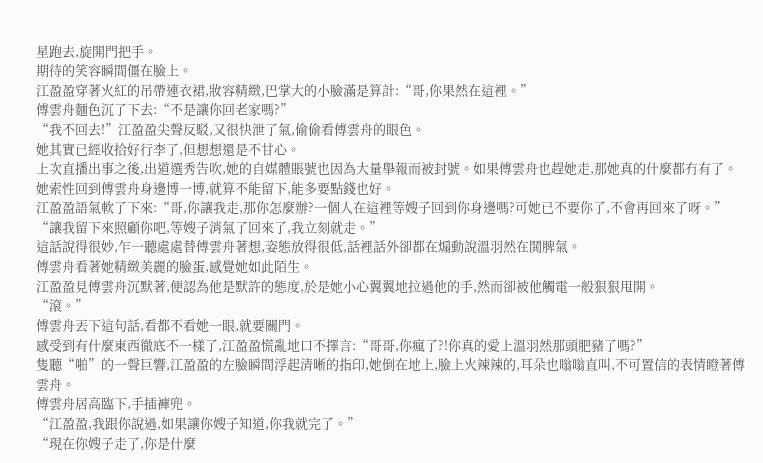星跑去,旋開門把手。
期待的笑容瞬間僵在臉上。
江盈盈穿著火紅的吊帶連衣裙,妝容精緻,巴掌大的小臉滿是算計:“哥,你果然在這裡。”
傅雲舟麵色沉了下去:“不是讓你回老家嗎?”
“我不回去!”江盈盈尖聲反駁,又很快泄了氣,偷偷看傅雲舟的眼色。
她其實已經收拾好行李了,但想想還是不甘心。
上次直播出事之後,出道選秀告吹,她的自媒體賬號也因為大量舉報而被封號。如果傅雲舟也趕她走,那她真的什麼都冇有了。
她索性回到傅雲舟身邊博一博,就算不能留下,能多要點錢也好。
江盈盈語氣軟了下來:“哥,你讓我走,那你怎麼辦?一個人在這裡等嫂子回到你身邊嗎?可她已不要你了,不會再回來了呀。”
“讓我留下來照顧你吧,等嫂子消氣了回來了,我立刻就走。”
這話說得很妙,乍一聽處處替傅雲舟著想,姿態放得很低,話裡話外卻都在煽動說溫羽然在鬨脾氣。
傅雲舟看著她精緻美麗的臉蛋,感覺她如此陌生。
江盈盈見傅雲舟沉默著,便認為他是默許的態度,於是她小心翼翼地拉過他的手,然而卻被他觸電一般狠狠甩開。
“滾。”
傅雲舟丟下這句話,看都不看她一眼,就要關門。
感受到有什麼東西徹底不一樣了,江盈盈慌亂地口不擇言:“哥哥,你瘋了?!你真的愛上溫羽然那頭肥豬了嗎?”
隻聽“啪”的一聲巨響,江盈盈的左臉瞬間浮起清晰的指印,她倒在地上,臉上火辣辣的,耳朵也嗡嗡直叫,不可置信的表情瞪著傅雲舟。
傅雲舟居高臨下,手插褲兜。
“江盈盈,我跟你說過,如果讓你嫂子知道,你我就完了。”
“現在你嫂子走了,你是什麼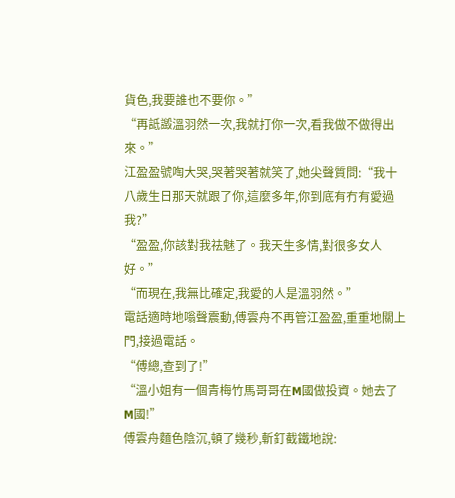貨色,我要誰也不要你。”
“再詆譭溫羽然一次,我就打你一次,看我做不做得出來。”
江盈盈號啕大哭,哭著哭著就笑了,她尖聲質問:“我十八歲生日那天就跟了你,這麼多年,你到底有冇有愛過我?”
“盈盈,你該對我祛魅了。我天生多情,對很多女人好。”
“而現在,我無比確定,我愛的人是溫羽然。”
電話適時地嗡聲震動,傅雲舟不再管江盈盈,重重地關上門,接過電話。
“傅總,查到了!”
“溫小姐有一個青梅竹馬哥哥在M國做投資。她去了M國!”
傅雲舟麵色陰沉,頓了幾秒,斬釘截鐵地說: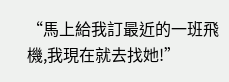“馬上給我訂最近的一班飛機,我現在就去找她!”